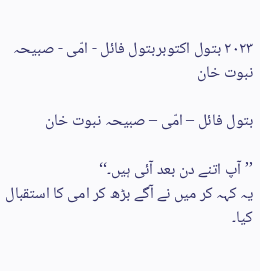۲۰۲۳ بتول اکتوبربتول فائل - امّی - صبیحہ نبوت خان

بتول فائل – امّی – صبیحہ نبوت خان

’’آپ اتنے دن بعد آئی ہیں۔‘‘
یہ کہہ کر میں نے آگے بڑھ کر امی کا استقبال کیا۔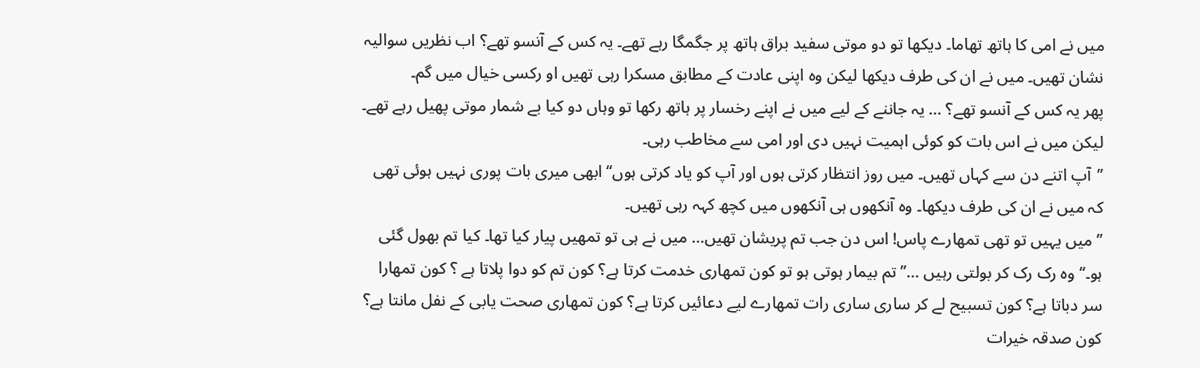میں نے امی کا ہاتھ تھاما۔ دیکھا تو دو موتی سفید براق ہاتھ پر جگمگا رہے تھے۔ یہ کس کے آنسو تھے؟ اب نظریں سوالیہ نشان تھیں۔ میں نے ان کی طرف دیکھا لیکن وہ اپنی عادت کے مطابق مسکرا رہی تھیں او رکسی خیال میں گم۔
پھر یہ کس کے آنسو تھے؟ … یہ جاننے کے لیے میں نے اپنے رخسار پر ہاتھ رکھا تو وہاں دو کیا بے شمار موتی پھیل رہے تھے۔ لیکن میں نے اس بات کو کوئی اہمیت نہیں دی اور امی سے مخاطب رہی۔
’’آپ اتنے دن سے کہاں تھیں۔ میں روز انتظار کرتی ہوں اور آپ کو یاد کرتی ہوں‘‘ ابھی میری بات پوری نہیں ہوئی تھی کہ میں نے ان کی طرف دیکھا۔ وہ آنکھوں ہی آنکھوں میں کچھ کہہ رہی تھیں۔
’’میں یہیں تو تھی تمھارے پاس! اس دن جب تم پریشان تھیں… میں نے ہی تو تمھیں پیار کیا تھا۔ کیا تم بھول گئی ہو۔‘‘ وہ رک رک کر بولتی رہیں …’’ تم بیمار ہوتی ہو تو کون تمھاری خدمت کرتا ہے؟ کون تم کو دوا پلاتا ہے ؟ کون تمھارا سر دباتا ہے؟ کون تسبیح لے کر ساری ساری رات تمھارے لیے دعائیں کرتا ہے؟ کون تمھاری صحت یابی کے نفل مانتا ہے؟ کون صدقہ خیرات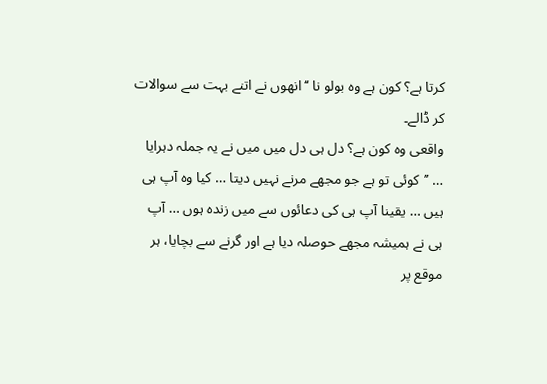کرتا ہے؟ کون ہے وہ بولو نا ‘‘ انھوں نے اتنے بہت سے سوالات کر ڈالے۔
واقعی وہ کون ہے؟ دل ہی دل میں میں نے یہ جملہ دہرایا … ’’کوئی تو ہے جو مجھے مرنے نہیں دیتا … کیا وہ آپ ہی ہیں … یقینا آپ ہی کی دعائوں سے میں زندہ ہوں … آپ ہی نے ہمیشہ مجھے حوصلہ دیا ہے اور گرنے سے بچایا، ہر موقع پر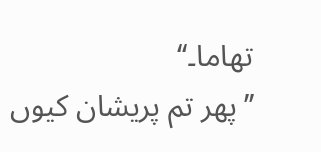تھاما۔‘‘
’’پھر تم پریشان کیوں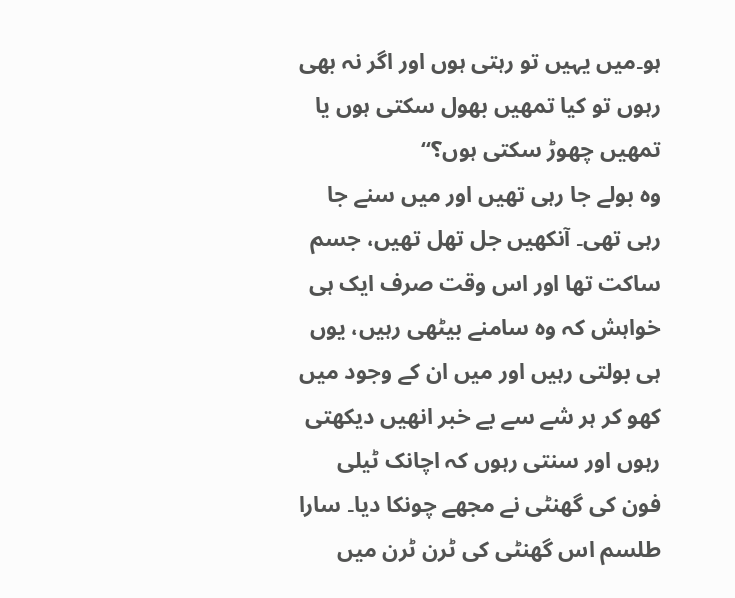ہو۔میں یہیں تو رہتی ہوں اور اگر نہ بھی رہوں تو کیا تمھیں بھول سکتی ہوں یا تمھیں چھوڑ سکتی ہوں؟‘‘
وہ بولے جا رہی تھیں اور میں سنے جا رہی تھی۔ آنکھیں جل تھل تھیں، جسم ساکت تھا اور اس وقت صرف ایک ہی خواہش کہ وہ سامنے بیٹھی رہیں، یوں ہی بولتی رہیں اور میں ان کے وجود میں کھو کر ہر شے سے بے خبر انھیں دیکھتی رہوں اور سنتی رہوں کہ اچانک ٹیلی فون کی گھنٹی نے مجھے چونکا دیا۔ سارا طلسم اس گھنٹی کی ٹرن ٹرن میں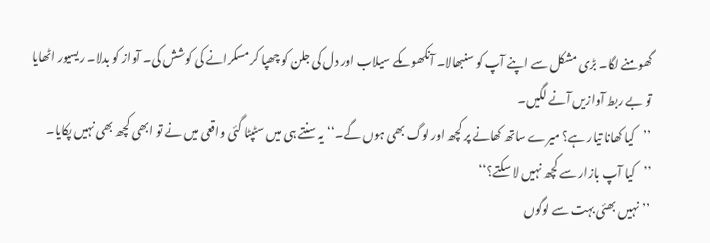گھومنے لگا۔ بڑی مشکل سے اپنے آپ کو سنبھالا۔ آنکھوںکے سیلاب اور دل کی جلن کو چھپا کر مسکرانے کی کوشش کی۔ آواز کو بدلا۔ ریسیور اٹھایا تو بے ربط آوازیں آنے لگیں۔
’’کیا کھانا تیار ہے؟ میرے ساتھ کھانے پر کچھ اور لوگ بھی ہوں گے۔‘‘یہ سنتے ہی میں سٹپٹا گئی واقعی میں نے تو ابھی کچھ بھی نہیں پکایا۔ ’’کیا آپ بازار سے کچھ نہیں لا سکتے؟‘‘
’’نہیں بھئی بہت سے لوگوں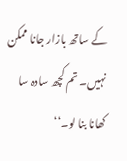کے ساتھ بازار جانا ممکن نہیں۔ تم کچھ سادہ سا کھانا بنا لو۔‘‘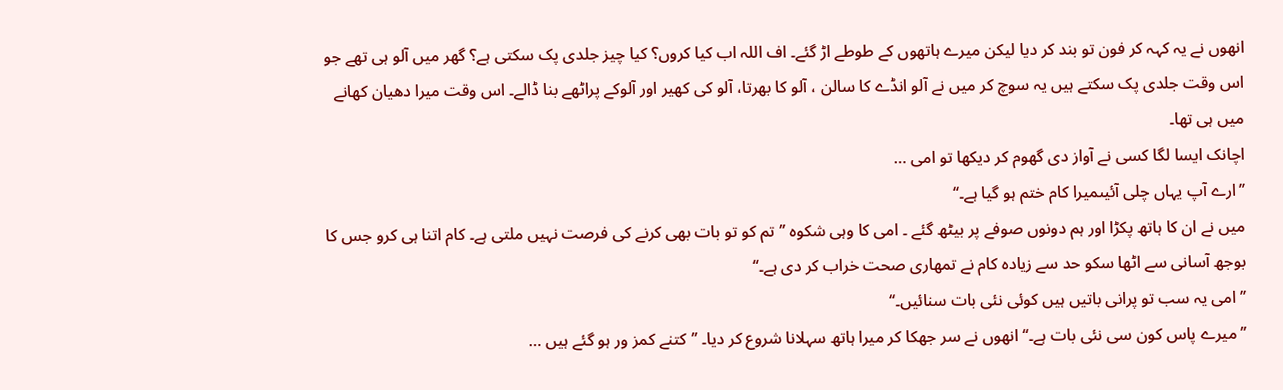انھوں نے یہ کہہ کر فون تو بند کر دیا لیکن میرے ہاتھوں کے طوطے اڑ گئے۔ اف اللہ اب کیا کروں؟ کیا چیز جلدی پک سکتی ہے؟ گھر میں آلو ہی تھے جو اس وقت جلدی پک سکتے ہیں یہ سوچ کر میں نے آلو انڈے کا سالن ، آلو کا بھرتا، آلو کی کھیر اور آلوکے پراٹھے بنا ڈالے۔ اس وقت میرا دھیان کھانے میں ہی تھا۔
اچانک ایسا لگا کسی نے آواز دی گھوم کر دیکھا تو امی …
’’ارے آپ یہاں چلی آئیںمیرا کام ختم ہو گیا ہے۔‘‘
میں نے ان کا ہاتھ پکڑا اور ہم دونوں صوفے پر بیٹھ گئے ۔ امی کا وہی شکوہ ’’تم کو تو بات بھی کرنے کی فرصت نہیں ملتی ہے۔ کام اتنا ہی کرو جس کا بوجھ آسانی سے اٹھا سکو حد سے زیادہ کام نے تمھاری صحت خراب کر دی ہے۔‘‘
’’امی یہ سب تو پرانی باتیں ہیں کوئی نئی بات سنائیں۔‘‘
’’میرے پاس کون سی نئی بات ہے۔‘‘ انھوں نے سر جھکا کر میرا ہاتھ سہلانا شروع کر دیا۔ ’’کتنے کمز ور ہو گئے ہیں …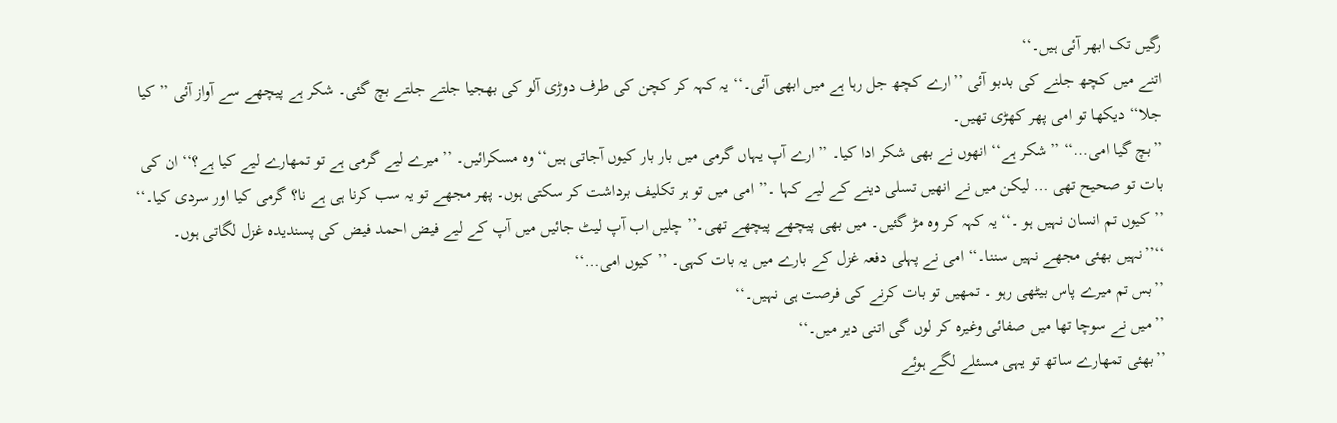رگیں تک ابھر آئی ہیں۔‘‘
اتنے میں کچھ جلنے کی بدبو آئی ’’ارے کچھ جل رہا ہے میں ابھی آئی۔‘‘ یہ کہہ کر کچن کی طرف دوڑی آلو کی بھجیا جلتے جلتے بچ گئی۔ شکر ہے پیچھے سے آواز آئی ’’کیا جلا‘‘ دیکھا تو امی پھر کھڑی تھیں۔
’’بچ گیا امی…‘‘ ’’شکر ہے‘‘ انھوں نے بھی شکر ادا کیا۔ ’’ارے آپ یہاں گرمی میں بار بار کیوں آجاتی ہیں‘‘ وہ مسکرائیں۔ ’’میرے لیے گرمی ہے تو تمھارے لیے کیا ہے؟‘‘ ان کی بات تو صحیح تھی … لیکن میں نے انھیں تسلی دینے کے لیے کہا ۔’’ امی میں تو ہر تکلیف برداشت کر سکتی ہوں۔ پھر مجھے تو یہ سب کرنا ہی ہے نا؟ گرمی کیا اور سردی کیا۔‘‘
’’کیوں تم انسان نہیں ہو ۔‘‘ یہ کہہ کر وہ مڑ گئیں۔ میں بھی پیچھے پیچھے تھی۔’’ چلیں اب آپ لیٹ جائیں میں آپ کے لیے فیض احمد فیض کی پسندیدہ غزل لگاتی ہوں۔ ‘‘’’نہیں بھئی مجھے نہیں سننا۔‘‘ امی نے پہلی دفعہ غزل کے بارے میں یہ بات کہی۔ ’’کیوں امی…‘‘
’’بس تم میرے پاس بیٹھی رہو ۔ تمھیں تو بات کرنے کی فرصت ہی نہیں۔‘‘
’’میں نے سوچا تھا میں صفائی وغیرہ کر لوں گی اتنی دیر میں۔‘‘
’’بھئی تمھارے ساتھ تو یہی مسئلے لگے ہوئے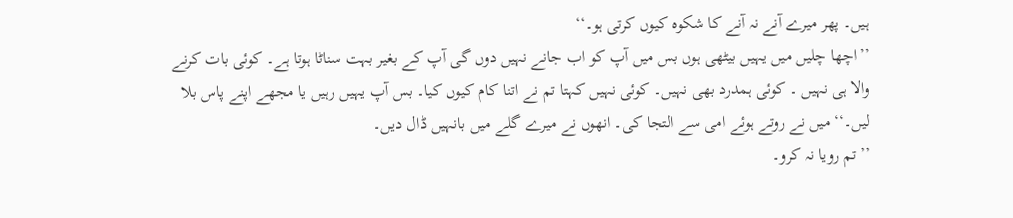ہیں۔ پھر میرے آنے نہ آنے کا شکوہ کیوں کرتی ہو۔‘‘
’’اچھا چلیں میں یہیں بیٹھی ہوں بس میں آپ کو اب جانے نہیں دوں گی آپ کے بغیر بہت سناٹا ہوتا ہے۔ کوئی بات کرنے والا ہی نہیں ۔ کوئی ہمدرد بھی نہیں۔ کوئی نہیں کہتا تم نے اتنا کام کیوں کیا۔ بس آپ یہیں رہیں یا مجھے اپنے پاس بلا لیں۔‘‘ میں نے روتے ہوئے امی سے التجا کی۔ انھوں نے میرے گلے میں بانہیں ڈال دیں۔
’’تم رویا نہ کرو۔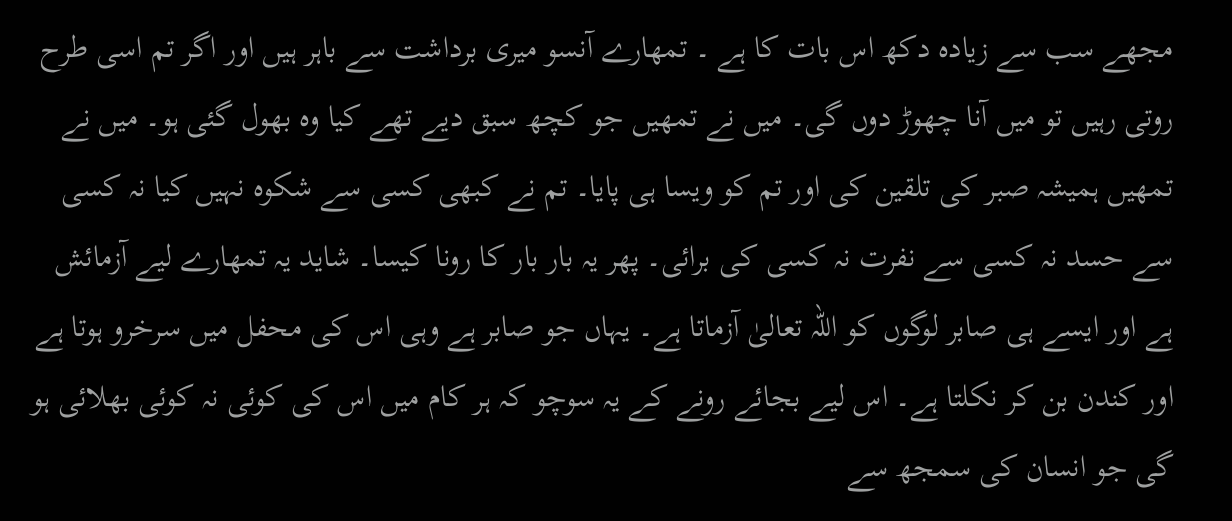مجھے سب سے زیادہ دکھ اس بات کا ہے ۔ تمھارے آنسو میری برداشت سے باہر ہیں اور اگر تم اسی طرح روتی رہیں تو میں آنا چھوڑ دوں گی۔ میں نے تمھیں جو کچھ سبق دیے تھے کیا وہ بھول گئی ہو۔ میں نے تمھیں ہمیشہ صبر کی تلقین کی اور تم کو ویسا ہی پایا۔ تم نے کبھی کسی سے شکوہ نہیں کیا نہ کسی سے حسد نہ کسی سے نفرت نہ کسی کی برائی۔ پھر یہ بار بار کا رونا کیسا۔ شاید یہ تمھارے لیے آزمائش ہے اور ایسے ہی صابر لوگوں کو اللہ تعالیٰ آزماتا ہے۔ یہاں جو صابر ہے وہی اس کی محفل میں سرخرو ہوتا ہے اور کندن بن کر نکلتا ہے۔ اس لیے بجائے رونے کے یہ سوچو کہ ہر کام میں اس کی کوئی نہ کوئی بھلائی ہو گی جو انسان کی سمجھ سے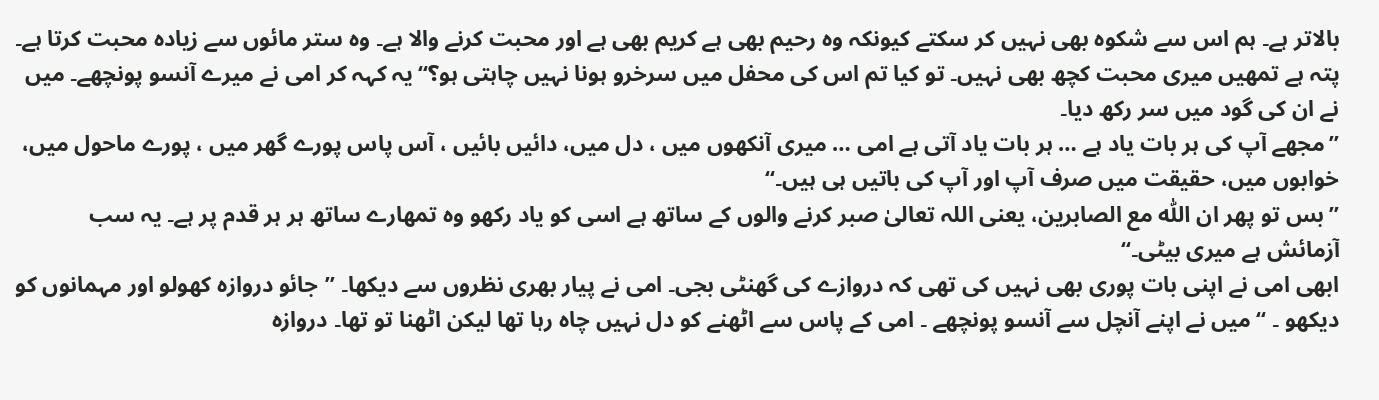بالاتر ہے۔ ہم اس سے شکوہ بھی نہیں کر سکتے کیونکہ وہ رحیم بھی ہے کریم بھی ہے اور محبت کرنے والا ہے۔ وہ ستر مائوں سے زیادہ محبت کرتا ہے۔ پتہ ہے تمھیں میری محبت کچھ بھی نہیں۔ تو کیا تم اس کی محفل میں سرخرو ہونا نہیں چاہتی ہو؟‘‘یہ کہہ کر امی نے میرے آنسو پونچھے۔ میں نے ان کی گود میں سر رکھ دیا۔
’’مجھے آپ کی ہر بات یاد ہے … ہر بات یاد آتی ہے امی … میری آنکھوں میں ، دل میں، دائیں بائیں ، آس پاس پورے گھر میں ، پورے ماحول میں، خوابوں میں، حقیقت میں صرف آپ اور آپ کی باتیں ہی ہیں۔‘‘
’’بس تو پھر ان اللّٰہ مع الصابرین، یعنی اللہ تعالیٰ صبر کرنے والوں کے ساتھ ہے اسی کو یاد رکھو وہ تمھارے ساتھ ہر ہر قدم پر ہے۔ یہ سب آزمائش ہے میری بیٹی۔‘‘
ابھی امی نے اپنی بات پوری بھی نہیں کی تھی کہ دروازے کی گھنٹی بجی۔ امی نے پیار بھری نظروں سے دیکھا۔ ’’جائو دروازہ کھولو اور مہمانوں کو دیکھو ۔ ‘‘میں نے اپنے آنچل سے آنسو پونچھے ۔ امی کے پاس سے اٹھنے کو دل نہیں چاہ رہا تھا لیکن اٹھنا تو تھا۔ دروازہ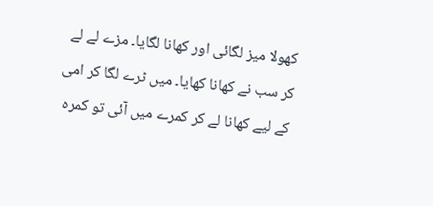کھولا میز لگائی اور کھانا لگایا۔ مزے لے لے کر سب نے کھانا کھایا۔ میں ٹرے لگا کر امی کے لیے کھانا لے کر کمرے میں آئی تو کمرہ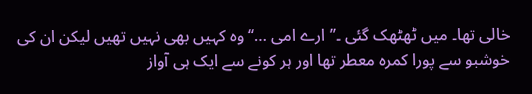خالی تھا۔ میں ٹھٹھک گئی ۔’’ ارے امی …‘‘ وہ کہیں بھی نہیں تھیں لیکن ان کی خوشبو سے پورا کمرہ معطر تھا اور ہر کونے سے ایک ہی آواز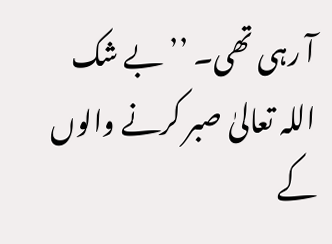آ رہی تھی۔ ’’بے شک اللہ تعالیٰ صبر کرنے والوں کے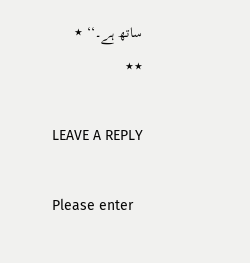ساتھ ہے۔‘‘ ٭
٭٭

LEAVE A REPLY

Please enter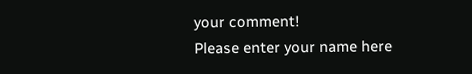your comment!
Please enter your name here